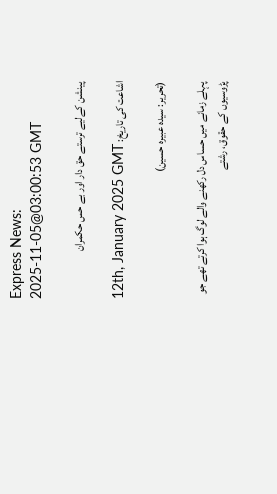Express News:
2025-11-05@03:00:53 GMT

پینشن کےلیے ترستے حق دار اور بے حس حکمران

اشاعت کی تاریخ: 12th, January 2025 GMT

(تحریر: سیدہ عبیرہ حسین)

پہلے زمانے میں حساس دل رکھنے والے لوگ ہوا کرتے تھے جو پڑوسیوں کے حقوق، رشتے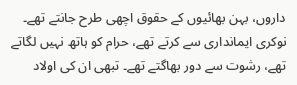داروں، بہن بھائیوں کے حقوق اچھی طرح جانتے تھے۔ نوکری ایمانداری سے کرتے تھے، حرام کو ہاتھ نہیں لگاتے تھے، رشوت سے دور بھاگتے تھے۔ تبھی ان کی اولاد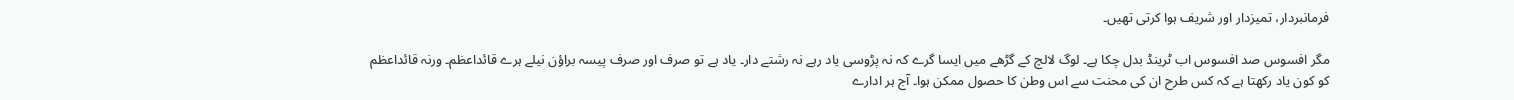فرمانبردار، تمیزدار اور شریف ہوا کرتی تھیں۔

مگر افسوس صد افسوس اب ٹرینڈ بدل چکا ہے۔ لوگ لالچ کے گڑھے میں ایسا گرے کہ نہ پڑوسی یاد رہے نہ رشتے دار۔ یاد ہے تو صرف اور صرف پیسہ براؤن نیلے ہرے قائداعظم۔ ورنہ قائداعظم کو کون یاد رکھتا ہے کہ کس طرح ان کی محنت سے اس وطن کا حصول ممکن ہوا۔ آج ہر ادارے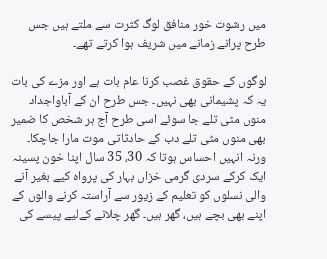میں رشوت خور منافق لوگ کثرت سے ملتے ہیں جس طرح پرانے زمانے میں شریف ہوا کرتے تھے۔

لوگوں کے حقوق غصب کرنا عام بات ہے اور مزے کی بات یہ کہ پشیمانی بھی نہیں۔ جس طرح ان کے آباواجداد منوں مٹی تلے جا سوئے اسی طرح آج ہر شخص کا ضمیر بھی منوں مٹی تلے دب کے حادثاتی موت مارا جاچکا۔ ورنہ انہیں احساس ہوتا کہ 30، 35 سال اپنا خون پسینہ ایک کرکے سردی گرمی خزاں بہار کی پرواہ کیے بغیر آنے والی نسلوں کو تعلیم کے زیور سے آراستہ کرنے والوں کے اپنے بھی بچے ہیں، گھر ہیں۔ گھر چلانے کےلیے پیسے کی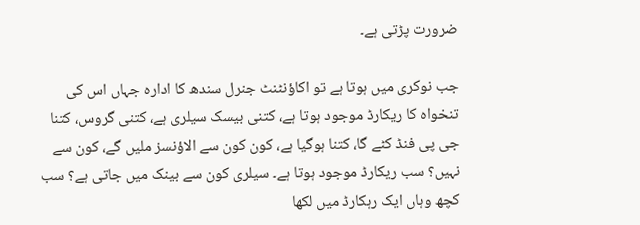ضرورت پڑتی ہے۔

جب نوکری میں ہوتا ہے تو اکاؤنٹنٹ جنرل سندھ کا ادارہ جہاں اس کی تنخواہ کا ریکارڈ موجود ہوتا ہے، کتنی بیسک سیلری ہے، کتنی گروس، کتنا جی پی فنڈ کٹے گا، کتنا ہوگیا ہے، کون کون سے الاؤنسز ملیں گے، کون سے نہیں؟ سب ریکارڈ موجود ہوتا ہے۔ سیلری کون سے بینک میں جاتی ہے؟ سب کچھ وہاں ایک رہکارڈ میں لکھا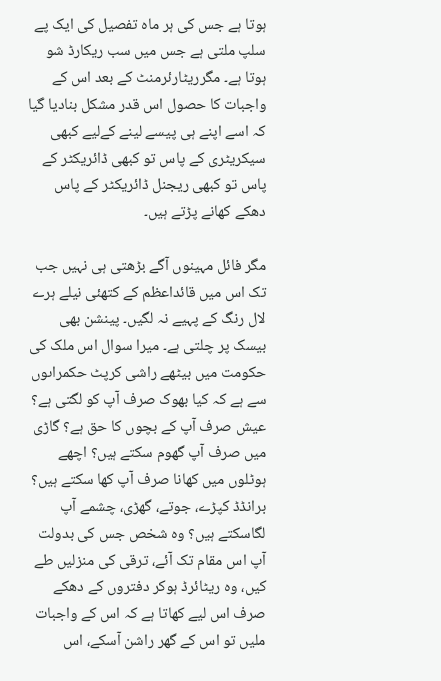ہوتا ہے جس کی ہر ماہ تفصیل کی ایک پے سلپ ملتی ہے جس میں سب ریکارڈ شو ہوتا ہے۔ مگرریٹارئرمنٹ کے بعد اس کے واجبات کا حصول اس قدر مشکل بنادیا گیا کہ اسے اپنے ہی پیسے لینے کےلیے کبھی سیکریٹری کے پاس تو کبھی ڈائریکٹر کے پاس تو کبھی ریجنل ڈائریکٹر کے پاس دھکے کھانے پڑتے ہیں۔

مگر فائل مہینوں آگے بڑھتی ہی نہیں جب تک اس میں قائداعظم کے کتھئی نیلے ہرے لال رنگ کے پہیے نہ لگیں۔ پینشن بھی بیسک پر چلتی ہے۔ میرا سوال اس ملک کی حکومت میں بیٹھے راشی کرپٹ حکمراںوں سے ہے کہ کیا بھوک صرف آپ کو لگتی ہے؟ عیش صرف آپ کے بچوں کا حق ہے؟ گاڑی میں صرف آپ گھوم سکتے ہیں؟ اچھے ہوٹلوں میں کھانا صرف آپ کھا سکتے ہیں؟ برانڈڈ کپڑے، جوتے، گھڑی، چشمے آپ لگاسکتے ہیں؟ وہ شخص جس کی بدولت آپ اس مقام تک آئے، ترقی کی منزلیں طے کیں، وہ ریٹائرڈ ہوکر دفتروں کے دھکے صرف اس لیے کھاتا ہے کہ اس کے واجبات ملیں تو اس کے گھر راشن آسکے، اس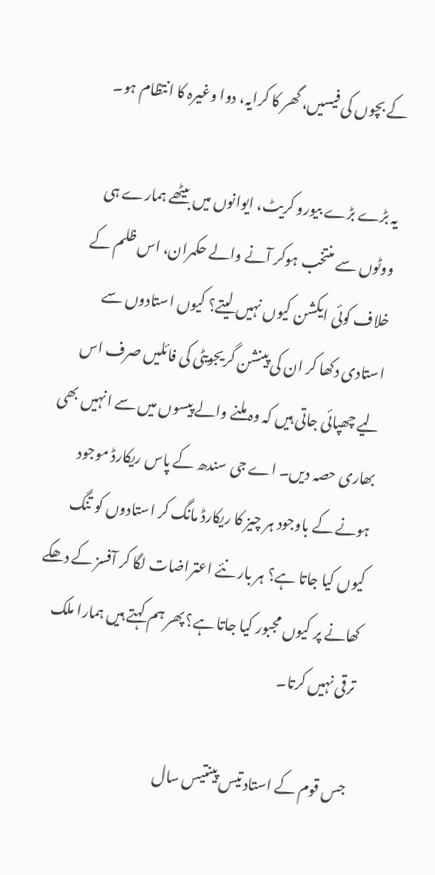کے بچوں کی فیسیں، گھر کا کرایہ، دوا وغیرہ کا انتظام ہو۔

یہ بڑے بڑے بیورو کریٹ، ایوانوں میں بیٹھے ہمارے ہی ووٹوں سے منتخب ہوکر آنے والے حکمران، اس ظلم کے خلاف کوئی ایکشن کیوں نہیں لیتے؟ کیوں استادوں سے استادی دکھا کر ان کی پینشن گریجویٹی کی فائلیں صرف اس لیے چھپائی جاتی ہیں کہ وہ ملنے والے پیسوں میں سے انہیں بھی بھاری حصہ دیں۔ اے جی سندھ کے پاس ریکارڈ موجود ہونے کے باوجود ہر چیز کا ریکارڈ مانگ کر استادوں کو تنگ کیوں کیا جاتا ہے؟ ہر بار نئے اعتراضات لگا کر آفسز کے دھکے کھانے پر کیوں مجبور کیا جاتا ہے؟ پھر ہم کہتے ہیں ہمارا ملک ترقی نہیں کرتا۔

جس قوم کے استاد تیس پینتیس سال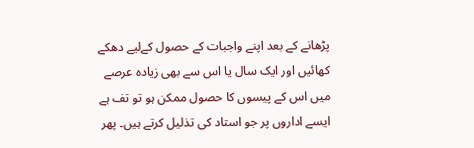پڑھانے کے بعد اپنے واجبات کے حصول کےلیے دھکے کھائیں اور ایک سال یا اس سے بھی زیادہ عرصے میں اس کے پیسوں کا حصول ممکن ہو تو تف ہے ایسے اداروں پر جو استاد کی تذلیل کرتے ہیں۔ پھر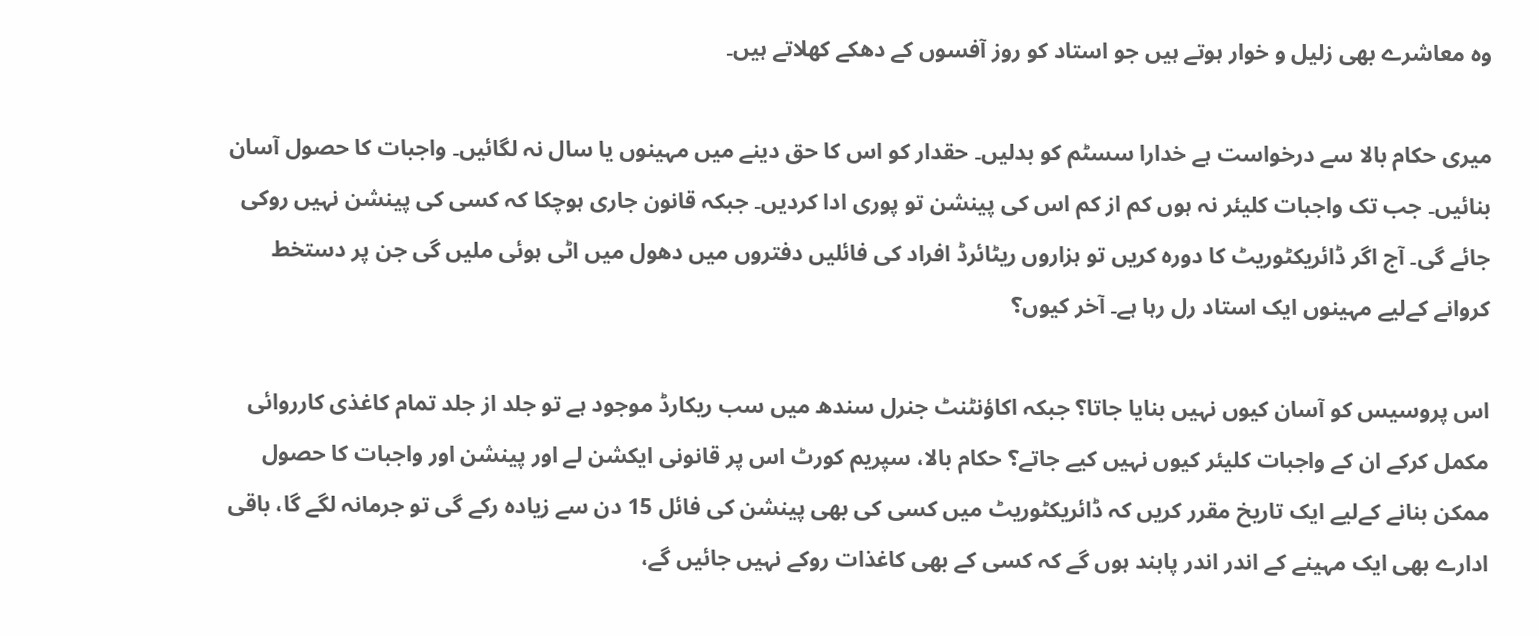وہ معاشرے بھی زلیل و خوار ہوتے ہیں جو استاد کو روز آفسوں کے دھکے کھلاتے ہیں۔

میری حکام بالا سے درخواست ہے خدارا سسٹم کو بدلیں۔ حقدار کو اس کا حق دینے میں مہینوں یا سال نہ لگائیں۔ واجبات کا حصول آسان بنائیں۔ جب تک واجبات کلیئر نہ ہوں کم از کم اس کی پینشن تو پوری ادا کردیں۔ جبکہ قانون جاری ہوچکا کہ کسی کی پینشن نہیں روکی جائے گی۔ آج اگر ڈائریکٹوریٹ کا دورہ کریں تو ہزاروں ریٹائرڈ افراد کی فائلیں دفتروں میں دھول میں اٹی ہوئی ملیں گی جن پر دستخط کروانے کےلیے مہینوں ایک استاد رل رہا ہے۔ آخر کیوں؟

اس پروسیس کو آسان کیوں نہیں بنایا جاتا؟ جبکہ اکاؤنٹنٹ جنرل سندھ میں سب ریکارڈ موجود ہے تو جلد از جلد تمام کاغذی کارروائی مکمل کرکے ان کے واجبات کلیئر کیوں نہیں کیے جاتے؟ حکام بالا، سپریم کورٹ اس پر قانونی ایکشن لے اور پینشن اور واجبات کا حصول ممکن بنانے کےلیے ایک تاریخ مقرر کریں کہ ڈائریکٹوریٹ میں کسی کی بھی پینشن کی فائل 15 دن سے زیادہ رکے گی تو جرمانہ لگے گا، باقی ادارے بھی ایک مہینے کے اندر اندر پابند ہوں گے کہ کسی کے بھی کاغذات روکے نہیں جائیں گے،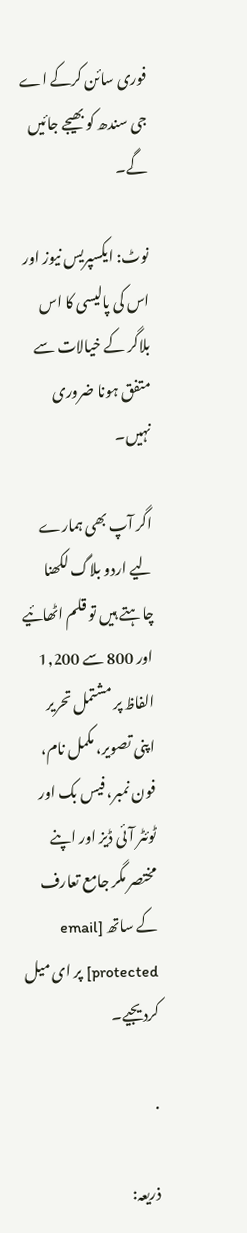فوری سائن کرکے اے جی سندھ کو بھیجے جائیں گے۔

نوٹ: ایکسپریس نیوز اور اس کی پالیسی کا اس بلاگر کے خیالات سے متفق ہونا ضروری نہیں۔

اگر آپ بھی ہمارے لیے اردو بلاگ لکھنا چاہتے ہیں تو قلم اٹھائیے اور 800 سے 1,200 الفاظ پر مشتمل تحریر اپنی تصویر، مکمل نام، فون نمبر، فیس بک اور ٹوئٹر آئی ڈیز اور اپنے مختصر مگر جامع تعارف کے ساتھ [email protected] پر ای میل کردیجیے۔

.

ذریعہ: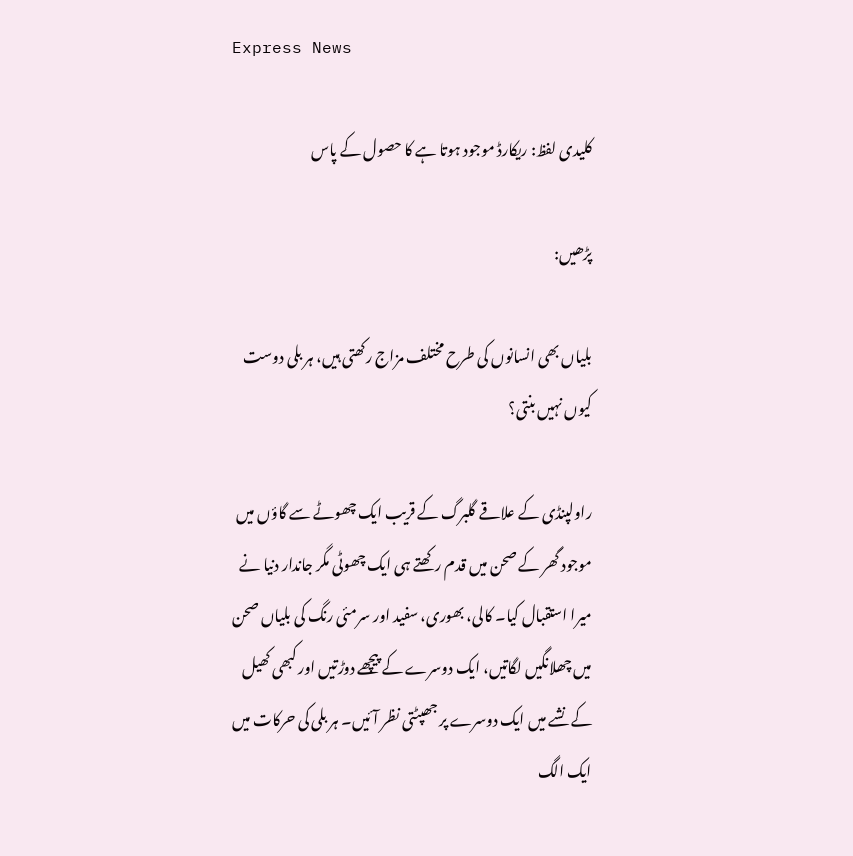Express News

کلیدی لفظ: ریکارڈ موجود ہوتا ہے کا حصول کے پاس

پڑھیں:

بلیاں بھی انسانوں کی طرح مختلف مزاج رکھتی ہیں، ہر بلی دوست کیوں نہیں بنتی؟

راولپنڈی کے علاقے گلبرگ کے قریب ایک چھوٹے سے گاؤں میں موجود گھر کے صحن میں قدم رکھتے ہی ایک چھوٹی مگر جاندار دنیا نے میرا استقبال کیا۔ کالی، بھوری، سفید اور سرمئی رنگ کی بلیاں صحن میں چھلانگیں لگاتیں، ایک دوسرے کے پیچھے دوڑتیں اور کبھی کھیل کے نشے میں ایک دوسرے پر جھپٹتی نظر آئیں۔ ہر بلی کی حرکات میں ایک الگ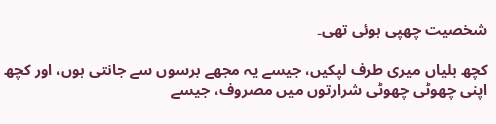شخصیت چھپی ہوئی تھی۔

کچھ بلیاں میری طرف لپکیں، جیسے یہ مجھے برسوں سے جانتی ہوں، اور کچھ اپنی چھوٹی چھوٹی شرارتوں میں مصروف، جیسے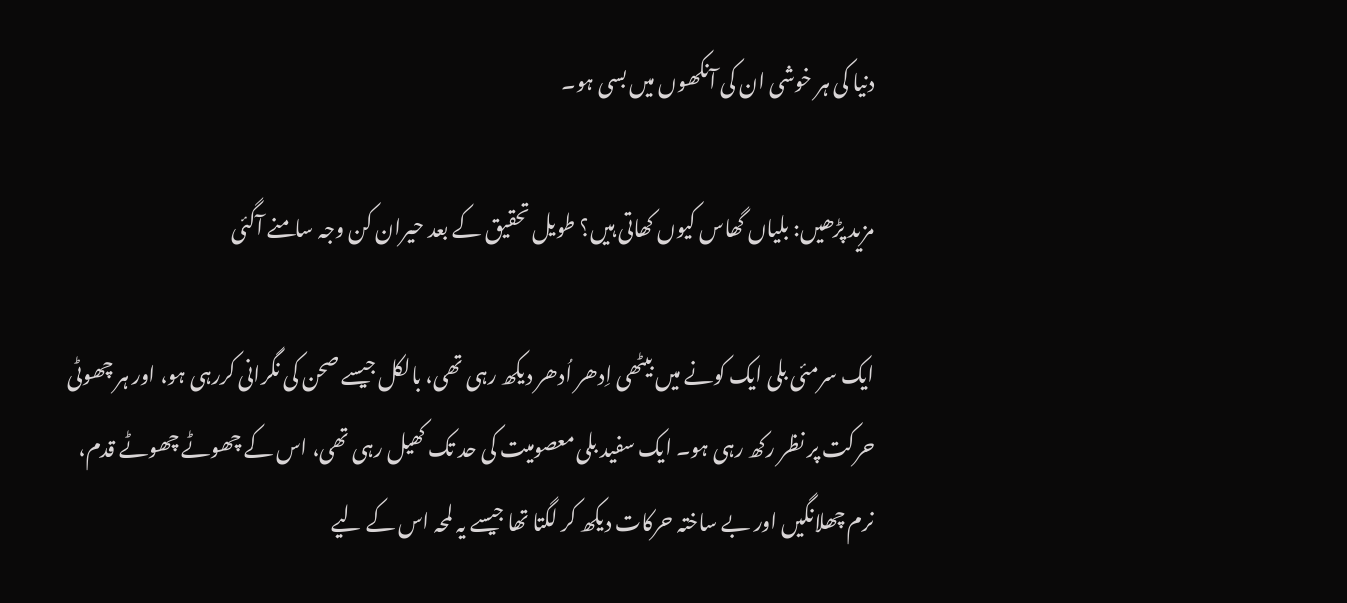دنیا کی ہر خوشی ان کی آنکھوں میں بسی ہو۔

مزید پڑھیں: بلیاں گھاس کیوں کھاتی ہیں؟ طویل تحقیق کے بعد حیران کن وجہ سامنے آگئی

ایک سرمئی بلی ایک کونے میں بیٹھی اِدھر اُدھر دیکھ رہی تھی، بالکل جیسے صحن کی نگرانی کررہی ہو، اور ہر چھوٹی حرکت پر نظر رکھ رہی ہو۔ ایک سفید بلی معصومیت کی حد تک کھیل رہی تھی، اس کے چھوٹے چھوٹے قدم، نرم چھلانگیں اور بے ساختہ حرکات دیکھ کر لگتا تھا جیسے یہ لمحہ اس کے لیے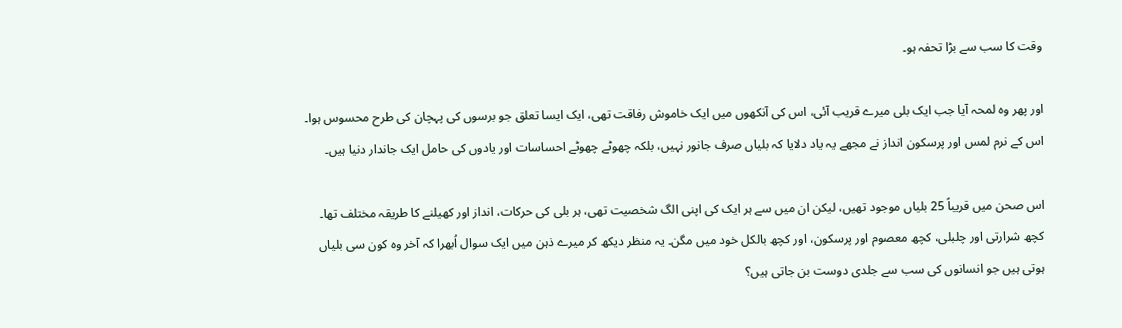وقت کا سب سے بڑا تحفہ ہو۔

اور پھر وہ لمحہ آیا جب ایک بلی میرے قریب آئی، اس کی آنکھوں میں ایک خاموش رفاقت تھی، ایک ایسا تعلق جو برسوں کی پہچان کی طرح محسوس ہوا۔ اس کے نرم لمس اور پرسکون انداز نے مجھے یہ یاد دلایا کہ بلیاں صرف جانور نہیں، بلکہ چھوٹے چھوٹے احساسات اور یادوں کی حامل ایک جاندار دنیا ہیں۔

اس صحن میں قریباً 25 بلیاں موجود تھیں، لیکن ان میں سے ہر ایک کی اپنی الگ شخصیت تھی، ہر بلی کی حرکات، انداز اور کھیلنے کا طریقہ مختلف تھا۔ کچھ شرارتی اور چلبلی، کچھ معصوم اور پرسکون، اور کچھ بالکل خود میں مگن۔ یہ منظر دیکھ کر میرے ذہن میں ایک سوال اُبھرا کہ آخر وہ کون سی بلیاں ہوتی ہیں جو انسانوں کی سب سے جلدی دوست بن جاتی ہیں؟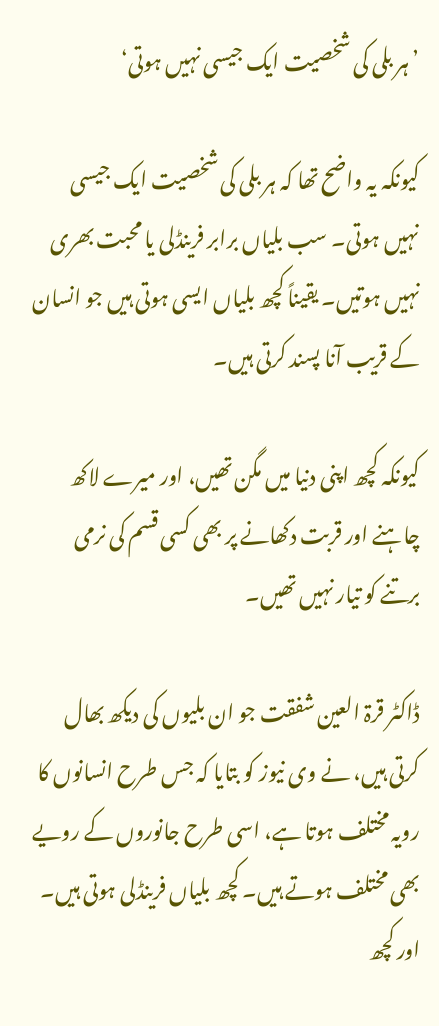’ہر بلی کی شخصیت ایک جیسی نہیں ہوتی‘

کیونکہ یہ واضح تھا کہ ہر بلی کی شخصیت ایک جیسی نہیں ہوتی۔ سب بلیاں برابر فرینڈلی یا محبت بھری نہیں ہوتیں۔ یقیناً کچھ بلیاں ایسی ہوتی ہیں جو انسان کے قریب آنا پسند کرتی ہیں۔

کیونکہ کچھ اپنی دنیا میں مگن تھیں، اور میرے لاکھ چاہنے اور قربت دکھانے پر بھی کسی قسم کی نرمی برتنے کو تیار نہیں تھیں۔

ڈاکٹر قرۃ العین شفقت جو ان بلیوں کی دیکھ بھال کرتی ہیں، نے وی نیوز کو بتایا کہ جس طرح انسانوں کا رویہ مختلف ہوتا ہے، اسی طرح جانوروں کے رویے بھی مختلف ہوتے ہیں۔ کچھ بلیاں فرینڈلی ہوتی ہیں۔ اور کچھ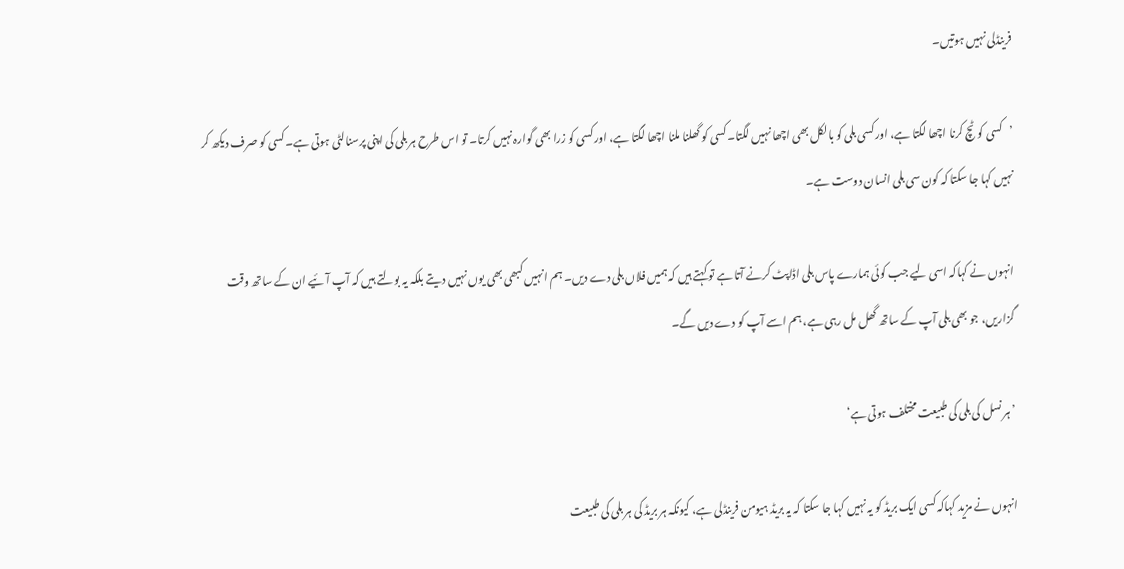فرینڈلی نہیں ہوتیں۔

’کسی کو ٹچ کرنا اچھا لگتا ہے، اور کسی بلی کو بالکل بھی اچھا نہیں لگتا۔ کسی کو گھلنا ملنا اچھا لگتا ہے، اور کسی کو زرا بھی گوارہ نہیں کرتا۔ تو اس طرح ہر بلی کی اپنی پرسنالٹی ہوتی ہے۔ کسی کو صرف دیکھ کر نہیں کہا جا سکتا کہ کون سی بلی انسان دوست ہے۔

انہوں نے کہاکہ اسی لیے جب کوئی ہمارے پاس بلی اڈاپٹ کرنے آتا ہے تو کہتے ہیں کہ ہمیں فلاں بلی دے دیں۔ ہم انہیں کبھی بھی یوں نہیں دیتے بلکہ یہ بولتے ہیں کہ آپ آئیے ان کے ساتھ وقت گزاریں، جو بھی بلی آپ کے ساتھ گھل مل رہی ہے، ہم اسے آپ کو دے دیں گے۔

’ہر نسل کی بلی کی طبیعت مختلف ہوتی ہے‘

انہوں نے مزید کہاکہ کسی ایک بریڈ کو یہ نہیں کہا جا سکتا کہ یہ بریڈ ہیومن فرینڈلی ہے، کیونکہ ہر بریڈ کی ہر بلی کی طبیعت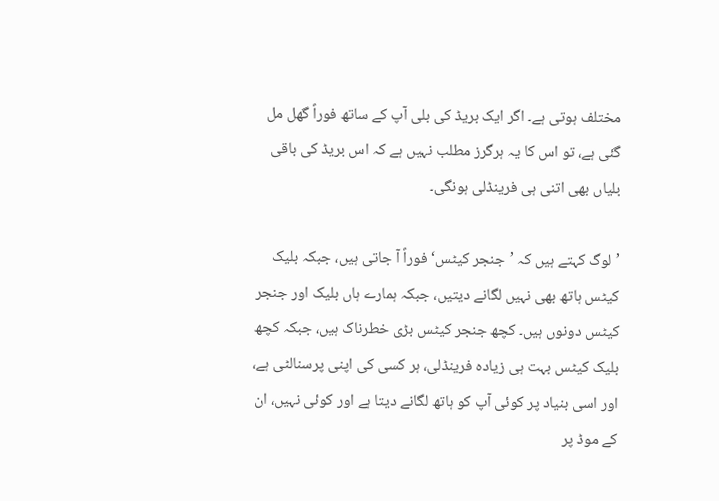مختلف ہوتی ہے۔ اگر ایک بریڈ کی بلی آپ کے ساتھ فوراً گھل مل گئی ہے، تو اس کا یہ ہرگرز مطلب نہیں ہے کہ اس بریڈ کی باقی بلیاں بھی اتنی ہی فرینڈلی ہونگی۔

’لوگ کہتے ہیں کہ ’جنجر کیٹس‘ فوراً آ جاتی ہیں، جبکہ بلیک کیٹس ہاتھ بھی نہیں لگانے دیتیں، جبکہ ہمارے ہاں بلیک اور جنجر کیٹس دونوں ہیں۔ کچھ جنجر کیٹس بڑی خطرناک ہیں، جبکہ کچھ بلیک کیٹس بہت ہی زیادہ فرینڈلی، ہر کسی کی اپنی پرسنالٹی ہے، اور اسی بنیاد پر کوئی آپ کو ہاتھ لگانے دیتا ہے اور کوئی نہیں، ان کے موڈ پر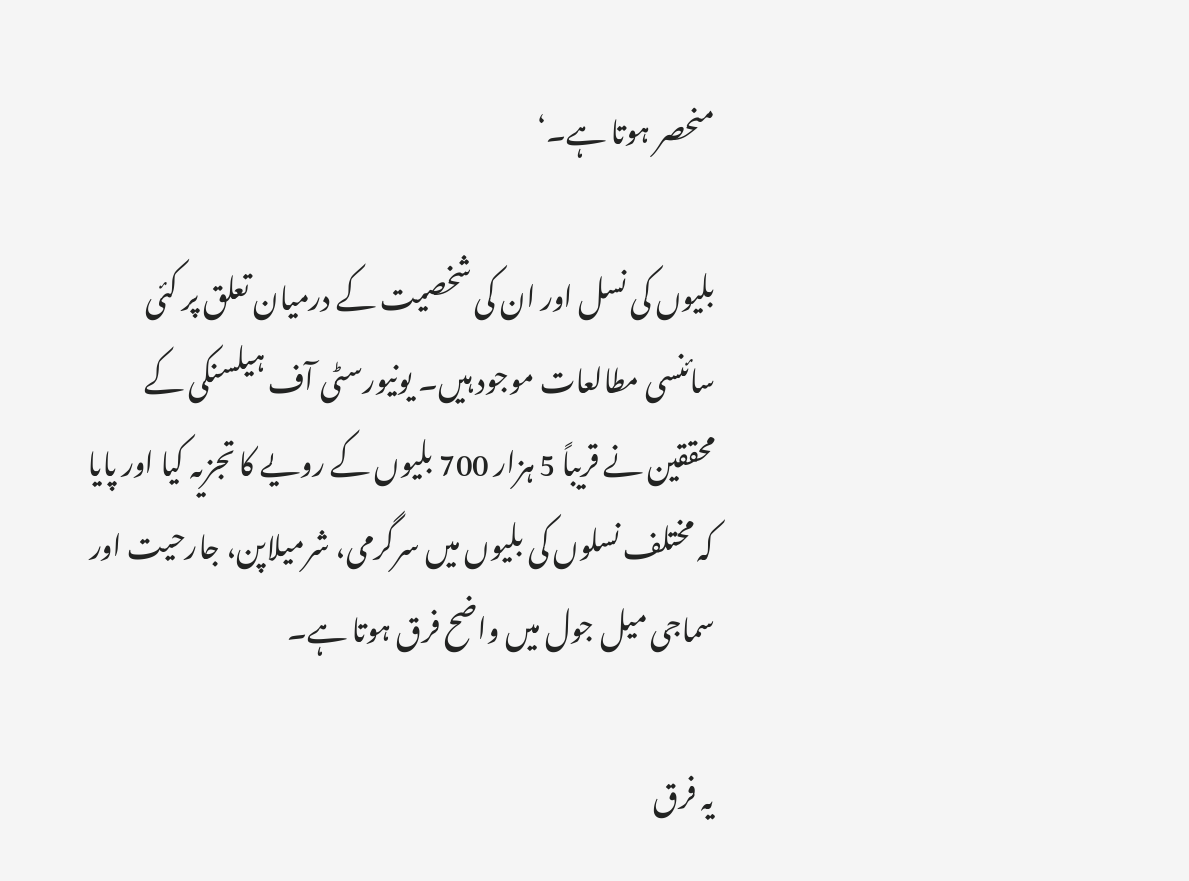منحصر ہوتا ہے۔‘

بلیوں کی نسل اور ان کی شخصیت کے درمیان تعلق پر کئی سائنسی مطالعات موجود ہیں۔ یونیورسٹی آف ہیلسنکی کے محققین نے قریباً 5 ہزار 700 بلیوں کے رویے کا تجزیہ کیا اور پایا کہ مختلف نسلوں کی بلیوں میں سرگرمی، شرمیلاپن، جارحیت اور سماجی میل جول میں واضح فرق ہوتا ہے۔

یہ فرق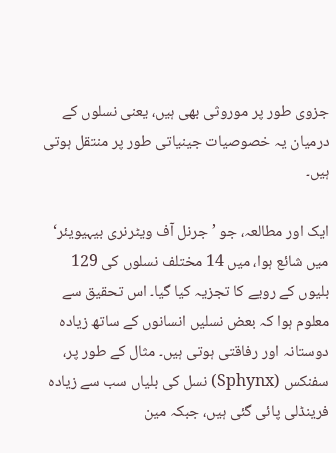جزوی طور پر موروثی بھی ہیں، یعنی نسلوں کے درمیان یہ خصوصیات جینیاتی طور پر منتقل ہوتی ہیں۔

ایک اور مطالعہ، جو ’جرنل آف ویٹرنری بیہیویئر‘ میں شائع ہوا، میں 14 مختلف نسلوں کی 129 بلیوں کے رویے کا تجزیہ کیا گیا۔ اس تحقیق سے معلوم ہوا کہ بعض نسلیں انسانوں کے ساتھ زیادہ دوستانہ اور رفاقتی ہوتی ہیں۔ مثال کے طور پر، سفنکس (Sphynx) نسل کی بلیاں سب سے زیادہ فرینڈلی پائی گئی ہیں، جبکہ مین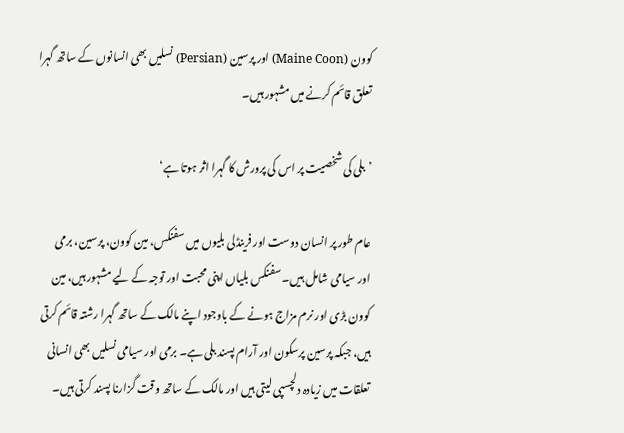کوون (Maine Coon) اور پرسین (Persian) نسلیں بھی انسانوں کے ساتھ گہرا تعلق قائم کرنے میں مشہور ہیں۔

’بلی کی شخصیت پر اس کی پرورش کا گہرا اثر ہوتا ہے‘

عام طور پر انسان دوست اور فرینڈلی بلیوں میں سفنکس، مین کوون، پرسین، برمی اور سیامی شامل ہیں۔ سفنکس بلیاں اپنی محبت اور توجہ کے لیے مشہور ہیں، مین کوون بڑی اور نرم مزاج ہونے کے باوجود اپنے مالک کے ساتھ گہرا رشتہ قائم کرتی ہیں، جبکہ پرسین پرسکون اور آرام پسند بلی ہے۔ برمی اور سیامی نسلیں بھی انسانی تعلقات میں زیادہ دلچسپی لیتی ہیں اور مالک کے ساتھ وقت گزارنا پسند کرتی ہیں۔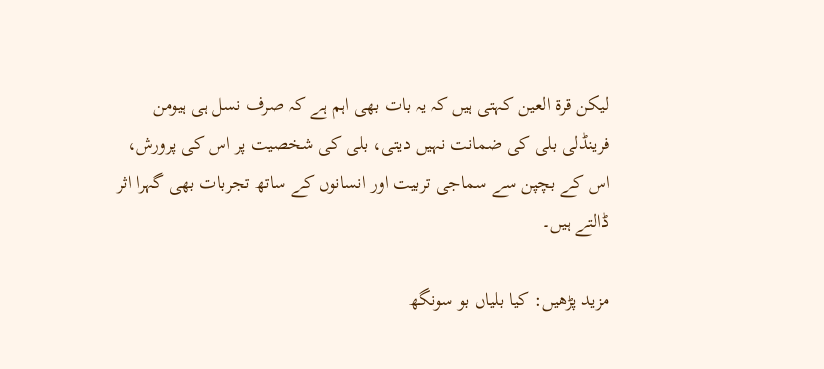لیکن قرۃ العین کہتی ہیں کہ یہ بات بھی اہم ہے کہ صرف نسل ہی ہیومن فرینڈلی بلی کی ضمانت نہیں دیتی، بلی کی شخصیت پر اس کی پرورش، اس کے بچپن سے سماجی تربیت اور انسانوں کے ساتھ تجربات بھی گہرا اثر ڈالتے ہیں۔

مزید پڑھیں: کیا بلیاں بو سونگھ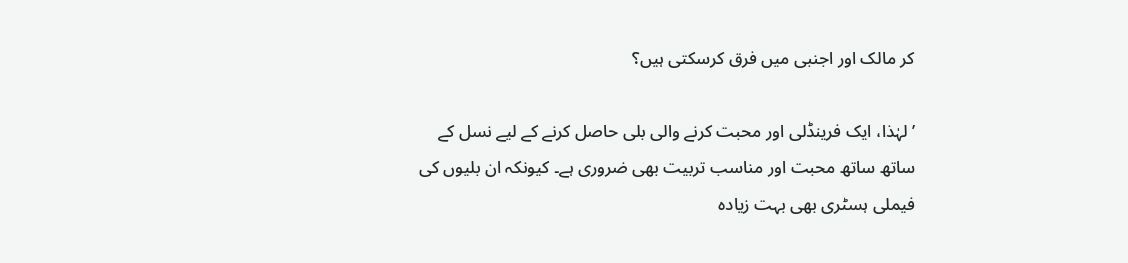کر مالک اور اجنبی میں فرق کرسکتی ہیں؟

’لہٰذا، ایک فرینڈلی اور محبت کرنے والی بلی حاصل کرنے کے لیے نسل کے ساتھ ساتھ محبت اور مناسب تربیت بھی ضروری ہے۔ کیونکہ ان بلیوں کی فیملی ہسٹری بھی بہت زیادہ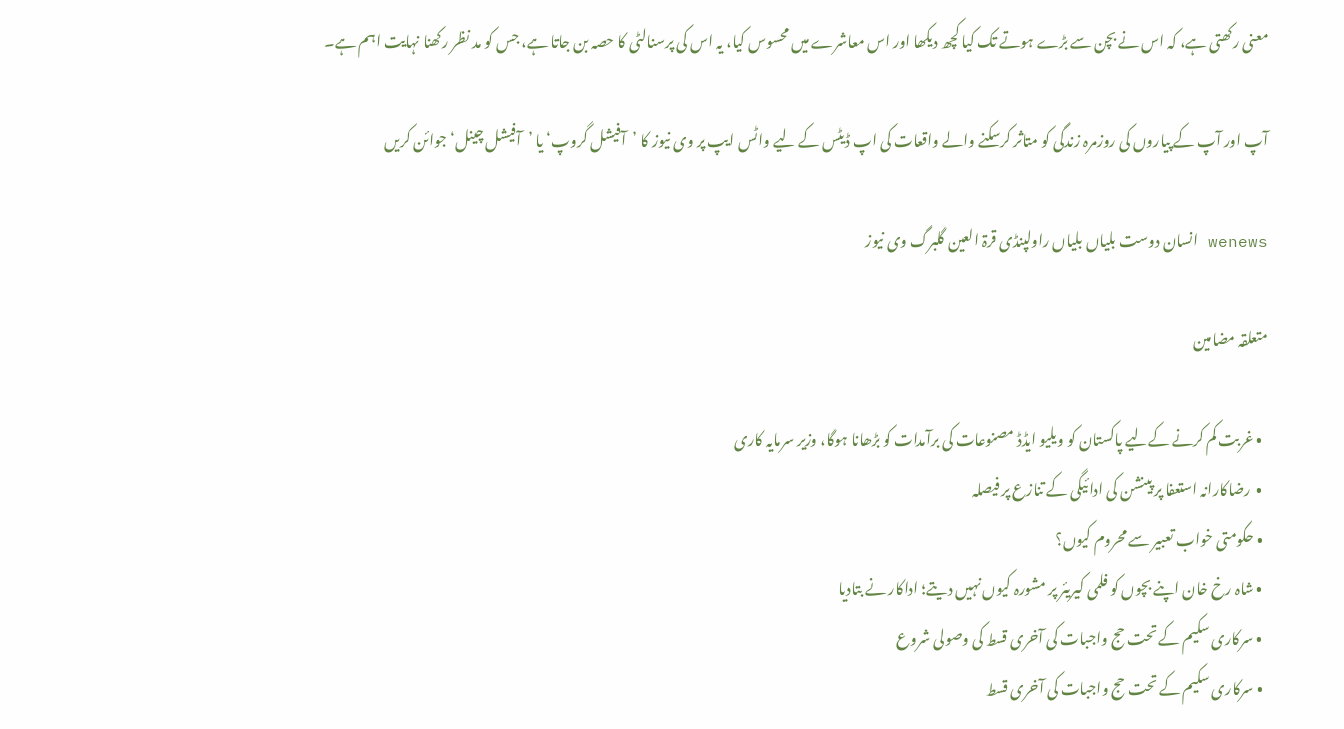معنی رکھتی ہے، کہ اس نے بچن سے بڑے ہوتے تک کیا کچھ دیکھا اور اس معاشرے میں محسوس کیا، یہ اس کی پرسنالٹی کا حصہ بن جاتا ہے، جس کو مد نظر رکھنا نہایت اہم ہے۔

آپ اور آپ کے پیاروں کی روزمرہ زندگی کو متاثر کرسکنے والے واقعات کی اپ ڈیٹس کے لیے واٹس ایپ پر وی نیوز کا ’آفیشل گروپ‘ یا ’آفیشل چینل‘ جوائن کریں

wenews انسان دوست بلیاں بلیاں راولپنڈی قرۃ العین گلبرگ وی نیوز

متعلقہ مضامین

  • غربت کم کرنے کےلیے پاکستان کو ویلیو ایڈڈ مصنوعات کی برآمدات کو بڑھانا ہوگا، وزیر سرمایہ کاری
  •  رضاکارانہ استعفا پر پینشن کی ادائیگی کے تنازع پر فیصلہ
  • حکومتی خواب تعبیر سے محروم کیوں؟
  • شاہ رخ خان اپنے بچوں کو فلمی کیریئر پر مشورہ کیوں نہیں دیتے؛ اداکار نے بتادیا
  • سرکاری سکیم کے تحت حج واجبات کی آخری قسط کی وصولی شروع
  • سرکاری سکیم کے تحت حج واجبات کی آخری قسط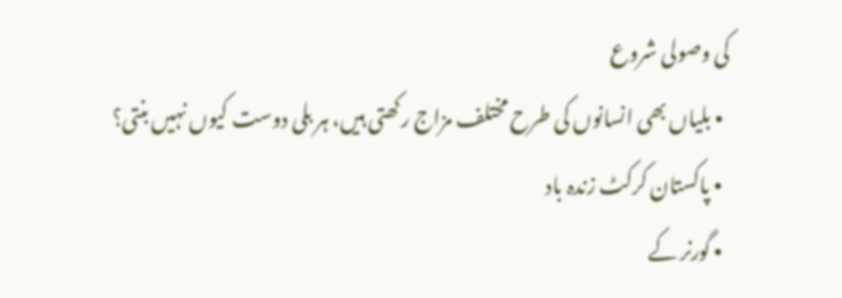کی وصولی شروع
  • بلیاں بھی انسانوں کی طرح مختلف مزاج رکھتی ہیں، ہر بلی دوست کیوں نہیں بنتی؟
  • پاکستان کرکٹ زندہ باد
  • گورنر کے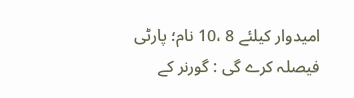امیدوار کیلئے 8 ،10 نام؛ پارٹی فیصلہ کرے گی : گورنر کے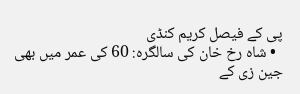پی کے فیصل کریم کنڈی
  • شاہ رخ خان کی سالگرہ: 60 کی عمر میں بھی جین زی کے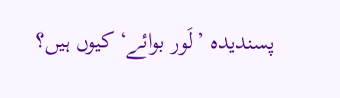پسندیدہ ’لَور بوائے‘ کیوں ہیں؟